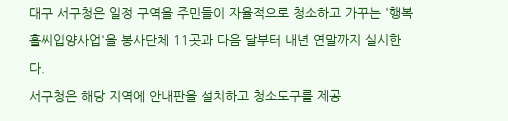대구 서구청은 일정 구역을 주민들이 자율적으로 청소하고 가꾸는 '행복홀씨입양사업'을 봉사단체 11곳과 다음 달부터 내년 연말까지 실시한다.
서구청은 해당 지역에 안내판을 설치하고 청소도구를 제공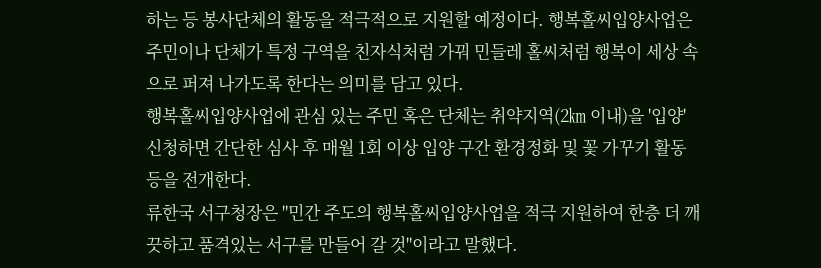하는 등 봉사단체의 활동을 적극적으로 지원할 예정이다. 행복홀씨입양사업은 주민이나 단체가 특정 구역을 친자식처럼 가꿔 민들레 홀씨처럼 행복이 세상 속으로 퍼져 나가도록 한다는 의미를 담고 있다.
행복홀씨입양사업에 관심 있는 주민 혹은 단체는 취약지역(2㎞ 이내)을 '입양' 신청하면 간단한 심사 후 매월 1회 이상 입양 구간 환경정화 및 꽃 가꾸기 활동 등을 전개한다.
류한국 서구청장은 "민간 주도의 행복홀씨입양사업을 적극 지원하여 한층 더 깨끗하고 품격있는 서구를 만들어 갈 것"이라고 말했다.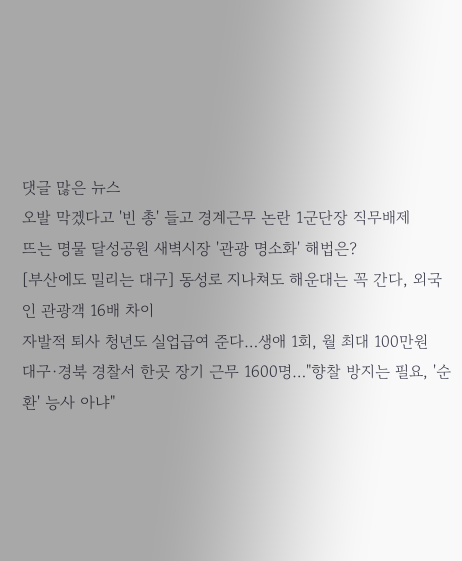댓글 많은 뉴스
오발 막겠다고 '빈 총' 들고 경계근무 논란 1군단장 직무배제
뜨는 명물 달성공원 새벽시장 '관광 명소화' 해법은?
[부산에도 밀리는 대구] 동성로 지나쳐도 해운대는 꼭 간다, 외국인 관광객 16배 차이
자발적 퇴사 청년도 실업급여 준다…생애 1회, 월 최대 100만원
대구·경북 경찰서 한곳 장기 근무 1600명…"향찰 방지는 필요, '순환' 능사 아냐"